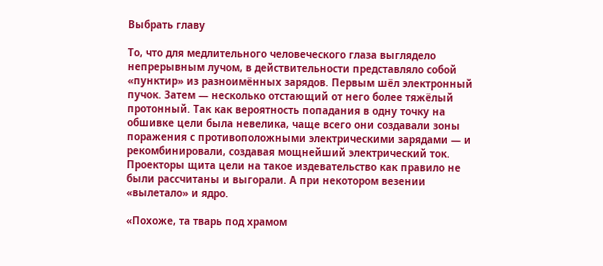Выбрать главу

То, что для медлительного человеческого глаза выглядело непрерывным лучом, в действительности представляло собой «пунктир» из разноимённых зарядов. Первым шёл электронный пучок. Затем — несколько отстающий от него более тяжёлый протонный. Так как вероятность попадания в одну точку на обшивке цели была невелика, чаще всего они создавали зоны поражения с противоположными электрическими зарядами — и рекомбинировали, создавая мощнейший электрический ток. Проекторы щита цели на такое издевательство как правило не были рассчитаны и выгорали. А при некотором везении «вылетало» и ядро.

«Похоже, та тварь под храмом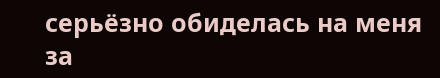серьёзно обиделась на меня за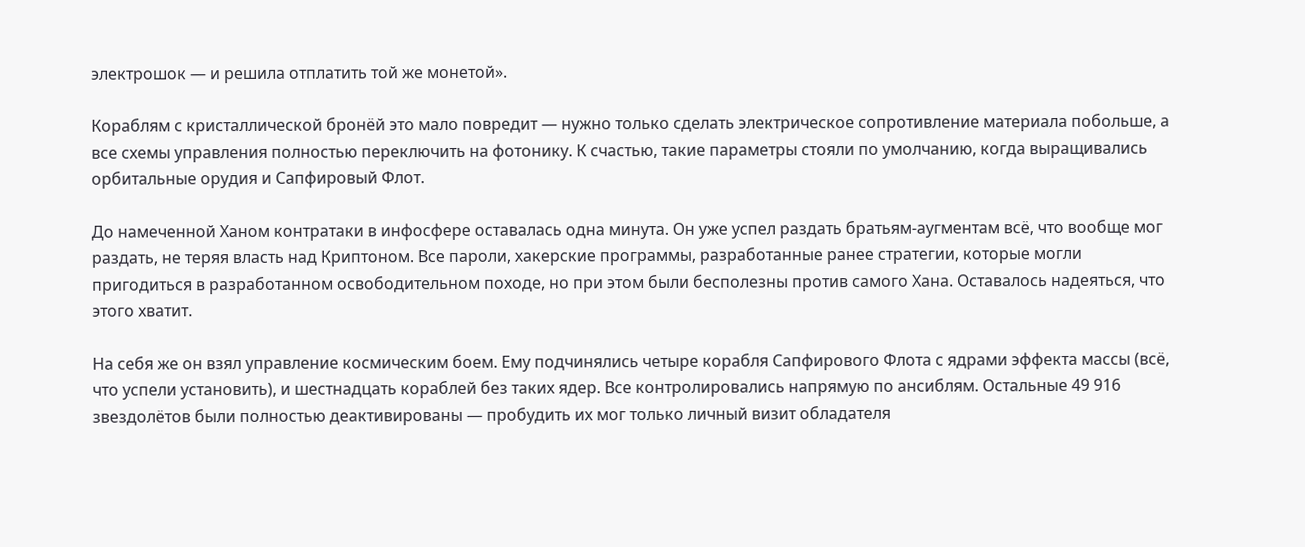электрошок — и решила отплатить той же монетой».

Кораблям с кристаллической бронёй это мало повредит — нужно только сделать электрическое сопротивление материала побольше, а все схемы управления полностью переключить на фотонику. К счастью, такие параметры стояли по умолчанию, когда выращивались орбитальные орудия и Сапфировый Флот.

До намеченной Ханом контратаки в инфосфере оставалась одна минута. Он уже успел раздать братьям-аугментам всё, что вообще мог раздать, не теряя власть над Криптоном. Все пароли, хакерские программы, разработанные ранее стратегии, которые могли пригодиться в разработанном освободительном походе, но при этом были бесполезны против самого Хана. Оставалось надеяться, что этого хватит.

На себя же он взял управление космическим боем. Ему подчинялись четыре корабля Сапфирового Флота с ядрами эффекта массы (всё, что успели установить), и шестнадцать кораблей без таких ядер. Все контролировались напрямую по ансиблям. Остальные 49 916 звездолётов были полностью деактивированы — пробудить их мог только личный визит обладателя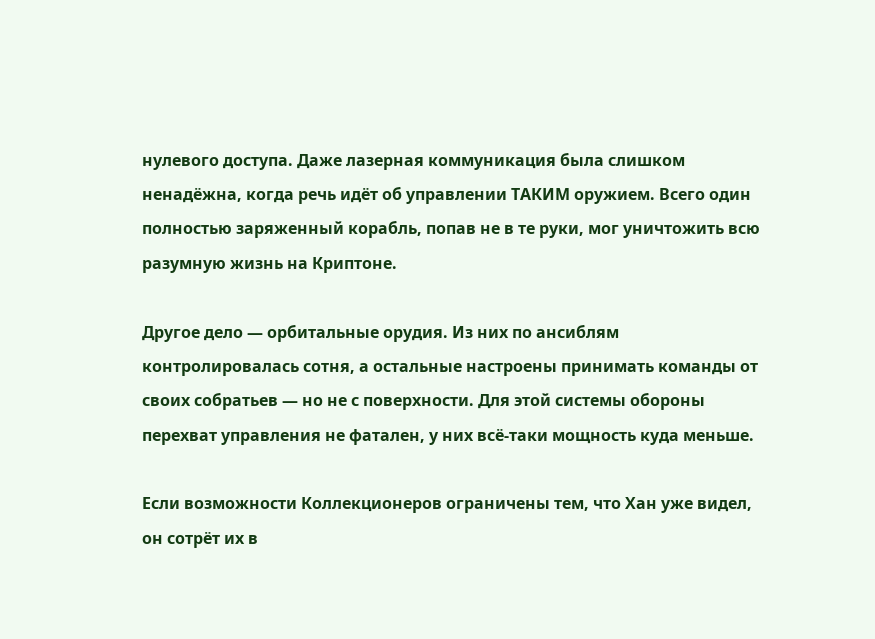нулевого доступа. Даже лазерная коммуникация была слишком ненадёжна, когда речь идёт об управлении ТАКИМ оружием. Всего один полностью заряженный корабль, попав не в те руки, мог уничтожить всю разумную жизнь на Криптоне.

Другое дело — орбитальные орудия. Из них по ансиблям контролировалась сотня, а остальные настроены принимать команды от своих собратьев — но не с поверхности. Для этой системы обороны перехват управления не фатален, у них всё-таки мощность куда меньше.

Если возможности Коллекционеров ограничены тем, что Хан уже видел, он сотрёт их в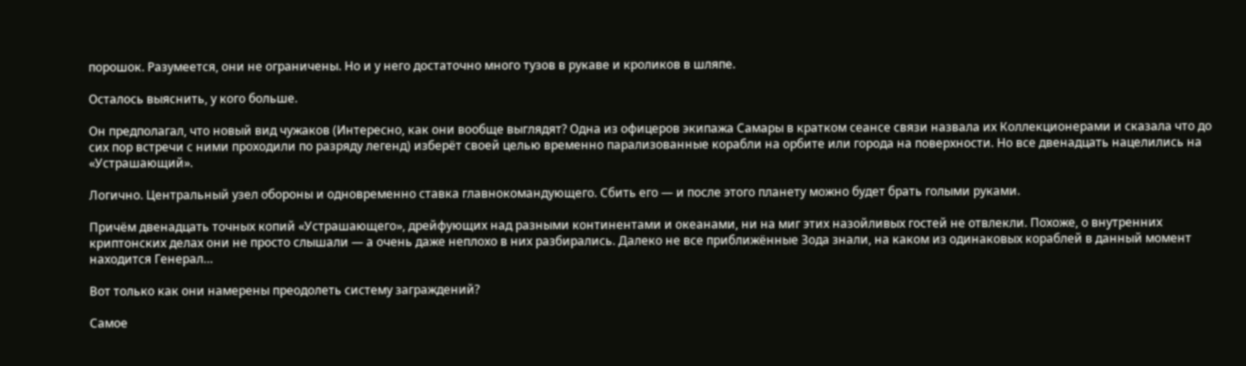порошок. Разумеется, они не ограничены. Но и у него достаточно много тузов в рукаве и кроликов в шляпе.

Осталось выяснить, у кого больше.

Он предполагал, что новый вид чужаков (Интересно, как они вообще выглядят? Одна из офицеров экипажа Самары в кратком сеансе связи назвала их Коллекционерами и сказала что до сих пор встречи с ними проходили по разряду легенд) изберёт своей целью временно парализованные корабли на орбите или города на поверхности. Но все двенадцать нацелились на «Устрашающий».

Логично. Центральный узел обороны и одновременно ставка главнокомандующего. Сбить его — и после этого планету можно будет брать голыми руками.

Причём двенадцать точных копий «Устрашающего», дрейфующих над разными континентами и океанами, ни на миг этих назойливых гостей не отвлекли. Похоже, о внутренних криптонских делах они не просто слышали — а очень даже неплохо в них разбирались. Далеко не все приближённые Зода знали, на каком из одинаковых кораблей в данный момент находится Генерал…

Вот только как они намерены преодолеть систему заграждений?

Самое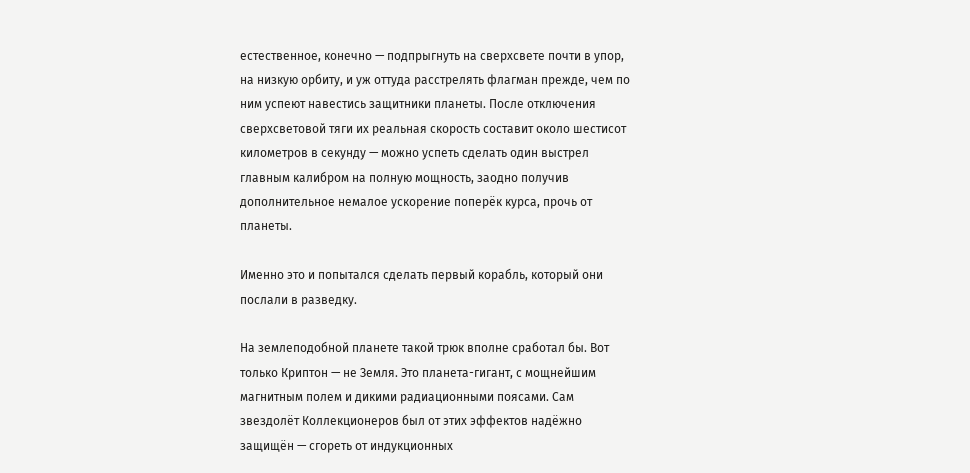естественное, конечно — подпрыгнуть на сверхсвете почти в упор, на низкую орбиту, и уж оттуда расстрелять флагман прежде, чем по ним успеют навестись защитники планеты. После отключения сверхсветовой тяги их реальная скорость составит около шестисот километров в секунду — можно успеть сделать один выстрел главным калибром на полную мощность, заодно получив дополнительное немалое ускорение поперёк курса, прочь от планеты.

Именно это и попытался сделать первый корабль, который они послали в разведку.

На землеподобной планете такой трюк вполне сработал бы. Вот только Криптон — не Земля. Это планета-гигант, с мощнейшим магнитным полем и дикими радиационными поясами. Сам звездолёт Коллекционеров был от этих эффектов надёжно защищён — сгореть от индукционных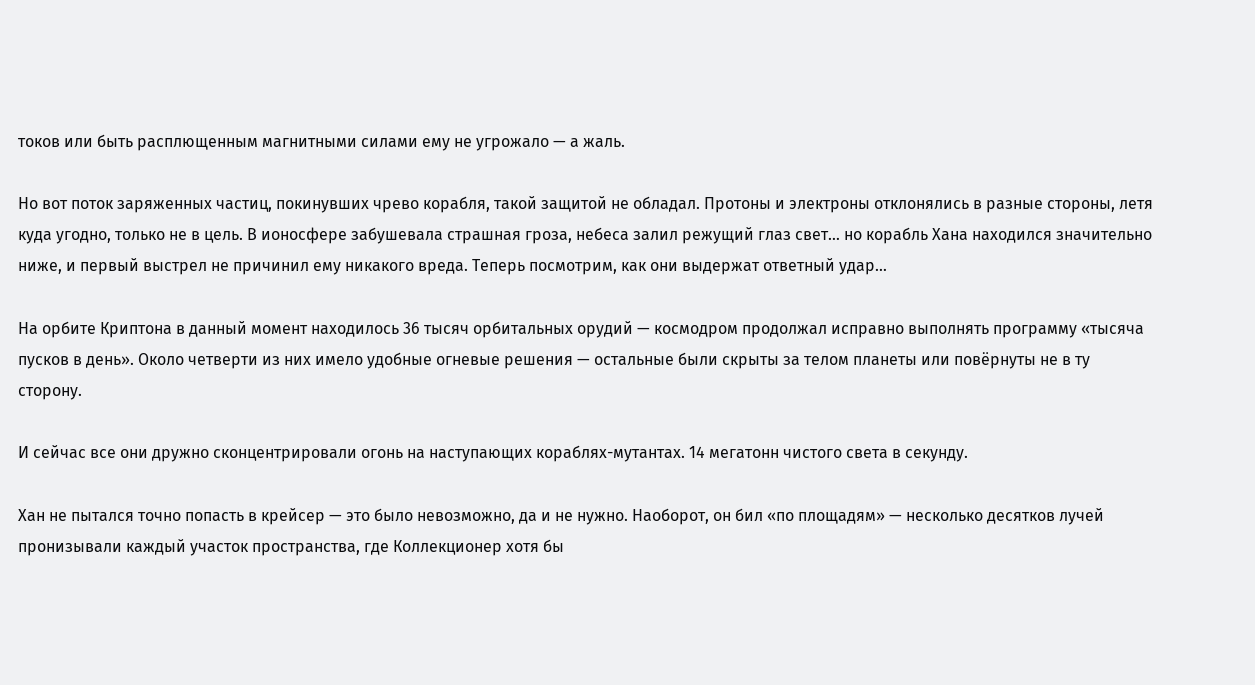токов или быть расплющенным магнитными силами ему не угрожало — а жаль.

Но вот поток заряженных частиц, покинувших чрево корабля, такой защитой не обладал. Протоны и электроны отклонялись в разные стороны, летя куда угодно, только не в цель. В ионосфере забушевала страшная гроза, небеса залил режущий глаз свет… но корабль Хана находился значительно ниже, и первый выстрел не причинил ему никакого вреда. Теперь посмотрим, как они выдержат ответный удар…

На орбите Криптона в данный момент находилось 36 тысяч орбитальных орудий — космодром продолжал исправно выполнять программу «тысяча пусков в день». Около четверти из них имело удобные огневые решения — остальные были скрыты за телом планеты или повёрнуты не в ту сторону.

И сейчас все они дружно сконцентрировали огонь на наступающих кораблях-мутантах. 14 мегатонн чистого света в секунду.

Хан не пытался точно попасть в крейсер — это было невозможно, да и не нужно. Наоборот, он бил «по площадям» — несколько десятков лучей пронизывали каждый участок пространства, где Коллекционер хотя бы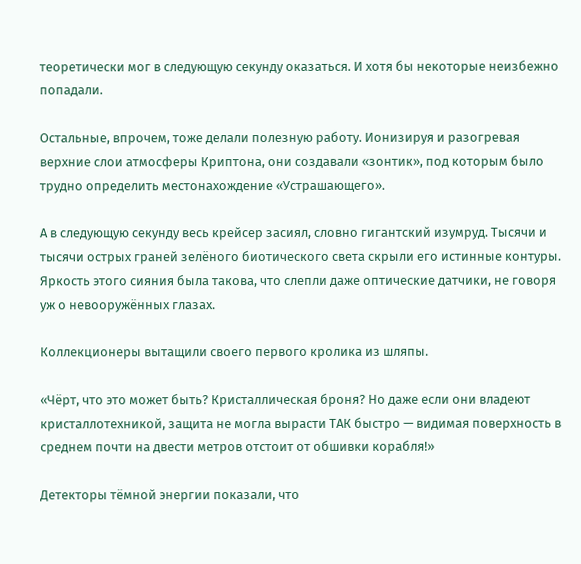теоретически мог в следующую секунду оказаться. И хотя бы некоторые неизбежно попадали.

Остальные, впрочем, тоже делали полезную работу. Ионизируя и разогревая верхние слои атмосферы Криптона, они создавали «зонтик», под которым было трудно определить местонахождение «Устрашающего».

А в следующую секунду весь крейсер засиял, словно гигантский изумруд. Тысячи и тысячи острых граней зелёного биотического света скрыли его истинные контуры. Яркость этого сияния была такова, что слепли даже оптические датчики, не говоря уж о невооружённых глазах.

Коллекционеры вытащили своего первого кролика из шляпы.

«Чёрт, что это может быть? Кристаллическая броня? Но даже если они владеют кристаллотехникой, защита не могла вырасти ТАК быстро — видимая поверхность в среднем почти на двести метров отстоит от обшивки корабля!»

Детекторы тёмной энергии показали, что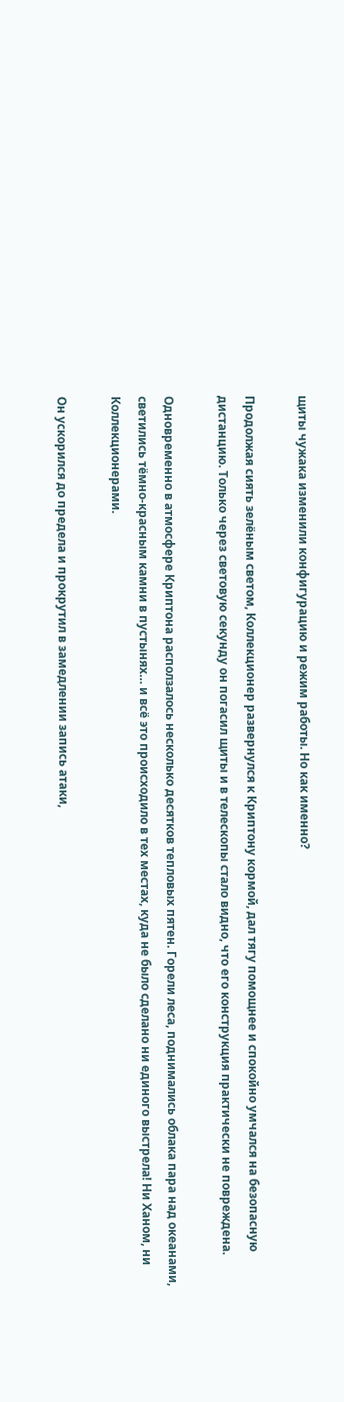щиты чужака изменили конфигурацию и режим работы. Но как именно?

Продолжая сиять зелёным светом, Коллекционер развернулся к Криптону кормой, дал тягу помощнее и спокойно умчался на безопасную дистанцию. Только через световую секунду он погасил щиты и в телескопы стало видно, что его конструкция практически не повреждена.

Одновременно в атмосфере Криптона расползалось несколько десятков тепловых пятен. Горели леса, поднимались облака пара над океанами, светились тёмно-красным камни в пустынях… и всё это происходило в тех местах, куда не было сделано ни единого выстрела! Ни Ханом, ни Коллекционерами.

Он ускорился до предела и прокрутил в замедлении запись атаки,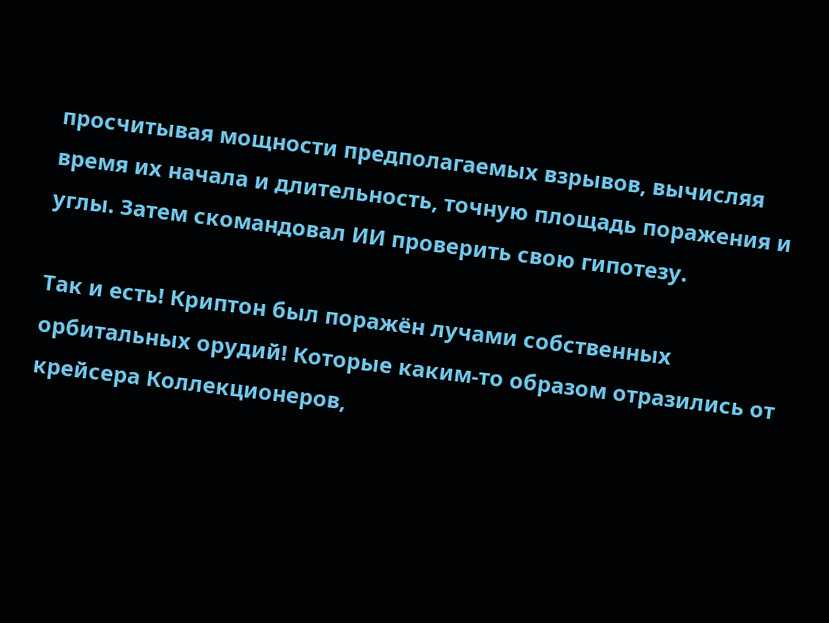просчитывая мощности предполагаемых взрывов, вычисляя время их начала и длительность, точную площадь поражения и углы. Затем скомандовал ИИ проверить свою гипотезу.

Так и есть! Криптон был поражён лучами собственных орбитальных орудий! Которые каким-то образом отразились от крейсера Коллекционеров,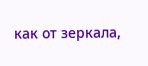как от зеркала,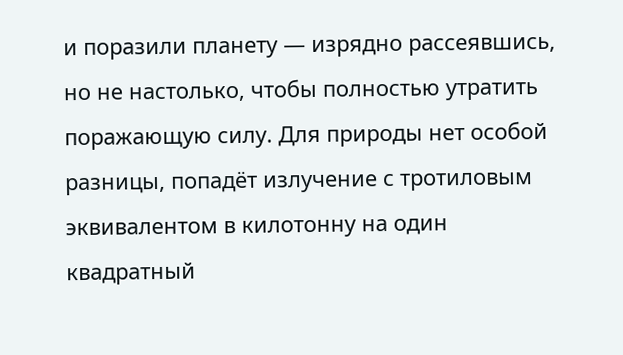и поразили планету — изрядно рассеявшись, но не настолько, чтобы полностью утратить поражающую силу. Для природы нет особой разницы, попадёт излучение с тротиловым эквивалентом в килотонну на один квадратный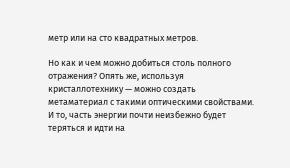метр или на сто квадратных метров.

Но как и чем можно добиться столь полного отражения? Опять же, используя кристаллотехнику — можно создать метаматериал с такими оптическими свойствами. И то, часть энергии почти неизбежно будет теряться и идти на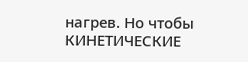нагрев. Но чтобы КИНЕТИЧЕСКИЕ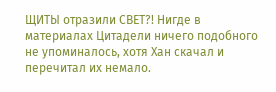ЩИТЫ отразили СВЕТ?! Нигде в материалах Цитадели ничего подобного не упоминалось, хотя Хан скачал и перечитал их немало.